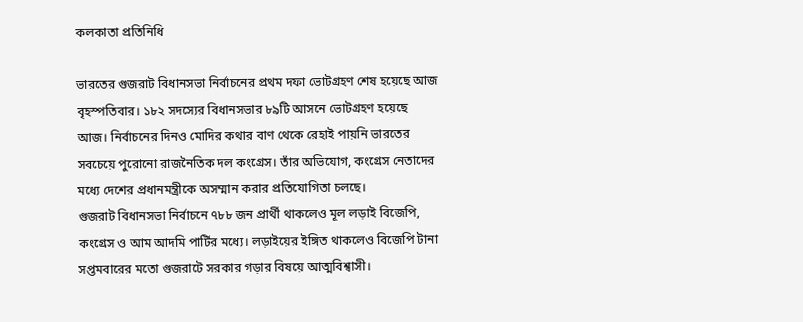কলকাতা প্রতিনিধি

ভারতের গুজরাট বিধানসভা নির্বাচনের প্রথম দফা ভোটগ্রহণ শেষ হয়েছে আজ বৃহস্পতিবার। ১৮২ সদস্যের বিধানসভার ৮৯টি আসনে ভোটগ্রহণ হয়েছে আজ। নির্বাচনের দিনও মোদির কথার বাণ থেকে রেহাই পায়নি ভারতের সবচেয়ে পুরোনো রাজনৈতিক দল কংগ্রেস। তাঁর অভিযোগ, কংগ্রেস নেতাদের মধ্যে দেশের প্রধানমন্ত্রীকে অসম্মান করার প্রতিযোগিতা চলছে।
গুজরাট বিধানসভা নির্বাচনে ৭৮৮ জন প্রার্থী থাকলেও মূল লড়াই বিজেপি, কংগ্রেস ও আম আদমি পার্টির মধ্যে। লড়াইয়ের ইঙ্গিত থাকলেও বিজেপি টানা সপ্তমবারের মতো গুজরাটে সরকার গড়ার বিষয়ে আত্মবিশ্বাসী।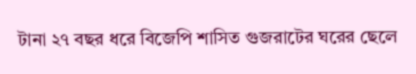টানা ২৭ বছর ধরে বিজেপি শাসিত গুজরাটের ঘরের ছেলে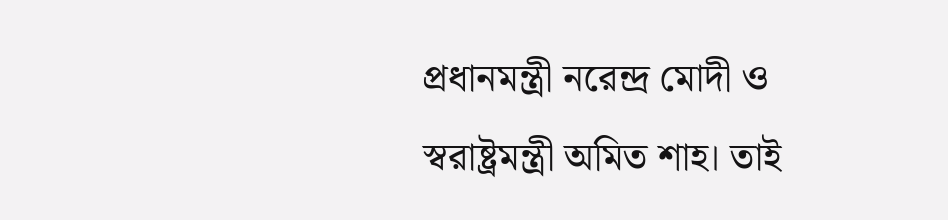প্রধানমন্ত্রী নরেন্দ্র মোদী ও স্বরাষ্ট্রমন্ত্রী অমিত শাহ। তাই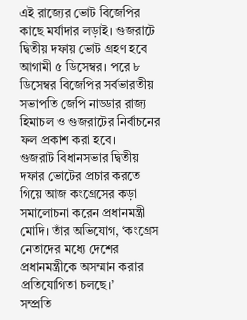এই রাজ্যের ভোট বিজেপির কাছে মর্যাদার লড়াই। গুজরাটে দ্বিতীয় দফায় ভোট গ্রহণ হবে আগামী ৫ ডিসেম্বর। পরে ৮ ডিসেম্বর বিজেপির সর্বভারতীয় সভাপতি জেপি নাড্ডার রাজ্য হিমাচল ও গুজরাটের নির্বাচনের ফল প্রকাশ করা হবে।
গুজরাট বিধানসভার দ্বিতীয় দফার ভোটের প্রচার করতে গিয়ে আজ কংগ্রেসের কড়া সমালোচনা করেন প্রধানমন্ত্রী মোদি। তাঁর অভিযোগ, ‘কংগ্রেস নেতাদের মধ্যে দেশের প্রধানমন্ত্রীকে অসম্মান করার প্রতিযোগিতা চলছে।’
সম্প্রতি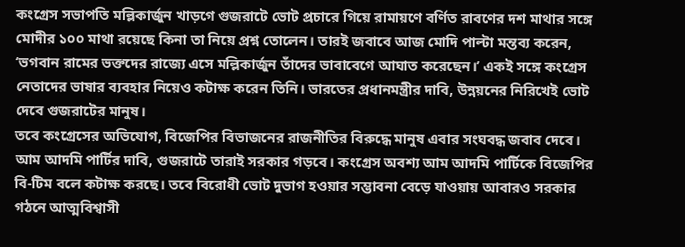কংগ্রেস সভাপতি মল্লিকার্জুন খাড়গে গুজরাটে ভোট প্রচারে গিয়ে রামায়ণে বর্ণিত রাবণের দশ মাথার সঙ্গে মোদীর ১০০ মাথা রয়েছে কিনা তা নিয়ে প্রশ্ন তোলেন। তারই জবাবে আজ মোদি পাল্টা মন্তব্য করেন, ‘ভগবান রামের ভক্তদের রাজ্যে এসে মল্লিকার্জুন তাঁদের ভাবাবেগে আঘাত করেছেন।’ একই সঙ্গে কংগ্রেস নেতাদের ভাষার ব্যবহার নিয়েও কটাক্ষ করেন তিনি। ভারতের প্রধানমন্ত্রীর দাবি, উন্নয়নের নিরিখেই ভোট দেবে গুজরাটের মানুষ।
তবে কংগ্রেসের অভিযোগ, বিজেপির বিভাজনের রাজনীতির বিরুদ্ধে মানুষ এবার সংঘবদ্ধ জবাব দেবে। আম আদমি পার্টির দাবি, গুজরাটে তারাই সরকার গড়বে। কংগ্রেস অবশ্য আম আদমি পার্টিকে বিজেপির বি-টিম বলে কটাক্ষ করছে। তবে বিরোধী ভোট দুভাগ হওয়ার সম্ভাবনা বেড়ে যাওয়ায় আবারও সরকার গঠনে আত্মবিশ্বাসী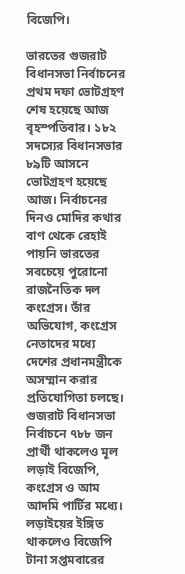বিজেপি।

ভারতের গুজরাট বিধানসভা নির্বাচনের প্রথম দফা ভোটগ্রহণ শেষ হয়েছে আজ বৃহস্পতিবার। ১৮২ সদস্যের বিধানসভার ৮৯টি আসনে ভোটগ্রহণ হয়েছে আজ। নির্বাচনের দিনও মোদির কথার বাণ থেকে রেহাই পায়নি ভারতের সবচেয়ে পুরোনো রাজনৈতিক দল কংগ্রেস। তাঁর অভিযোগ, কংগ্রেস নেতাদের মধ্যে দেশের প্রধানমন্ত্রীকে অসম্মান করার প্রতিযোগিতা চলছে।
গুজরাট বিধানসভা নির্বাচনে ৭৮৮ জন প্রার্থী থাকলেও মূল লড়াই বিজেপি, কংগ্রেস ও আম আদমি পার্টির মধ্যে। লড়াইয়ের ইঙ্গিত থাকলেও বিজেপি টানা সপ্তমবারের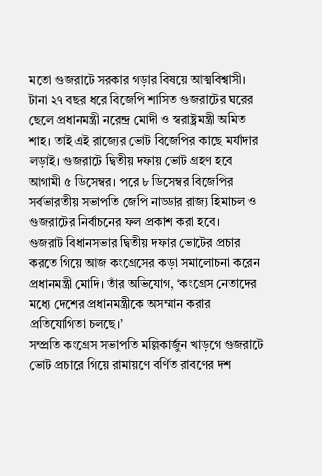মতো গুজরাটে সরকার গড়ার বিষয়ে আত্মবিশ্বাসী। টানা ২৭ বছর ধরে বিজেপি শাসিত গুজরাটের ঘরের ছেলে প্রধানমন্ত্রী নরেন্দ্র মোদী ও স্বরাষ্ট্রমন্ত্রী অমিত শাহ। তাই এই রাজ্যের ভোট বিজেপির কাছে মর্যাদার লড়াই। গুজরাটে দ্বিতীয় দফায় ভোট গ্রহণ হবে আগামী ৫ ডিসেম্বর। পরে ৮ ডিসেম্বর বিজেপির সর্বভারতীয় সভাপতি জেপি নাড্ডার রাজ্য হিমাচল ও গুজরাটের নির্বাচনের ফল প্রকাশ করা হবে।
গুজরাট বিধানসভার দ্বিতীয় দফার ভোটের প্রচার করতে গিয়ে আজ কংগ্রেসের কড়া সমালোচনা করেন প্রধানমন্ত্রী মোদি। তাঁর অভিযোগ, ‘কংগ্রেস নেতাদের মধ্যে দেশের প্রধানমন্ত্রীকে অসম্মান করার প্রতিযোগিতা চলছে।’
সম্প্রতি কংগ্রেস সভাপতি মল্লিকার্জুন খাড়গে গুজরাটে ভোট প্রচারে গিয়ে রামায়ণে বর্ণিত রাবণের দশ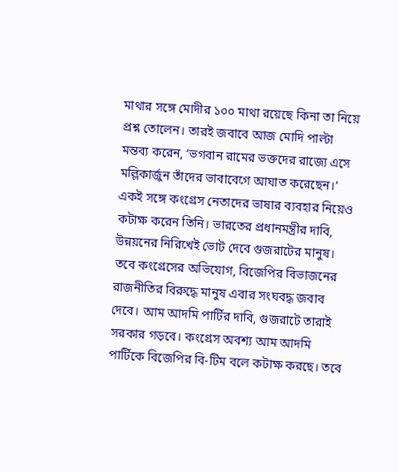মাথার সঙ্গে মোদীর ১০০ মাথা রয়েছে কিনা তা নিয়ে প্রশ্ন তোলেন। তারই জবাবে আজ মোদি পাল্টা মন্তব্য করেন, ‘ভগবান রামের ভক্তদের রাজ্যে এসে মল্লিকার্জুন তাঁদের ভাবাবেগে আঘাত করেছেন।’ একই সঙ্গে কংগ্রেস নেতাদের ভাষার ব্যবহার নিয়েও কটাক্ষ করেন তিনি। ভারতের প্রধানমন্ত্রীর দাবি, উন্নয়নের নিরিখেই ভোট দেবে গুজরাটের মানুষ।
তবে কংগ্রেসের অভিযোগ, বিজেপির বিভাজনের রাজনীতির বিরুদ্ধে মানুষ এবার সংঘবদ্ধ জবাব দেবে। আম আদমি পার্টির দাবি, গুজরাটে তারাই সরকার গড়বে। কংগ্রেস অবশ্য আম আদমি পার্টিকে বিজেপির বি-টিম বলে কটাক্ষ করছে। তবে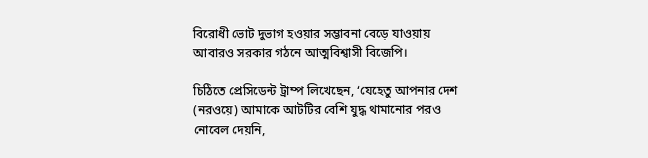বিরোধী ভোট দুভাগ হওয়ার সম্ভাবনা বেড়ে যাওয়ায় আবারও সরকার গঠনে আত্মবিশ্বাসী বিজেপি।

চিঠিতে প্রেসিডেন্ট ট্রাম্প লিখেছেন, ‘যেহেতু আপনার দেশ (নরওয়ে) আমাকে আটটির বেশি যুদ্ধ থামানোর পরও নোবেল দেয়নি,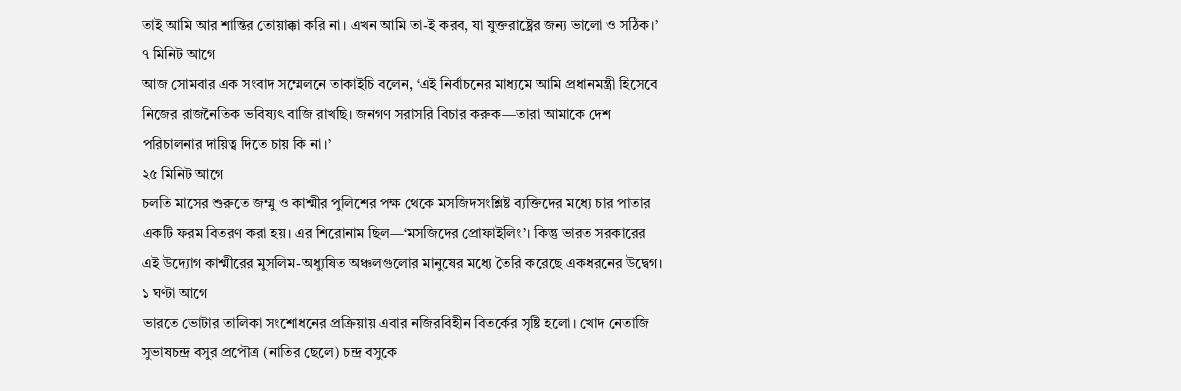তাই আমি আর শান্তির তোয়াক্কা করি না। এখন আমি তা-ই করব, যা যুক্তরাষ্ট্রের জন্য ভালো ও সঠিক।’
৭ মিনিট আগে
আজ সোমবার এক সংবাদ সম্মেলনে তাকাইচি বলেন, ‘এই নির্বাচনের মাধ্যমে আমি প্রধানমন্ত্রী হিসেবে নিজের রাজনৈতিক ভবিষ্যৎ বাজি রাখছি। জনগণ সরাসরি বিচার করুক—তারা আমাকে দেশ পরিচালনার দায়িত্ব দিতে চায় কি না।’
২৫ মিনিট আগে
চলতি মাসের শুরুতে জম্মু ও কাশ্মীর পুলিশের পক্ষ থেকে মসজিদসংশ্লিষ্ট ব্যক্তিদের মধ্যে চার পাতার একটি ফরম বিতরণ করা হয়। এর শিরোনাম ছিল—‘মসজিদের প্রোফাইলিং’। কিন্তু ভারত সরকারের এই উদ্যোগ কাশ্মীরের মুসলিম-অধ্যুষিত অঞ্চলগুলোর মানুষের মধ্যে তৈরি করেছে একধরনের উদ্বেগ।
১ ঘণ্টা আগে
ভারতে ভোটার তালিকা সংশোধনের প্রক্রিয়ায় এবার নজিরবিহীন বিতর্কের সৃষ্টি হলো। খোদ নেতাজি সুভাষচন্দ্র বসুর প্রপৌত্র (নাতির ছেলে) চন্দ্র বসুকে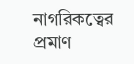নাগরিকত্বের প্রমাণ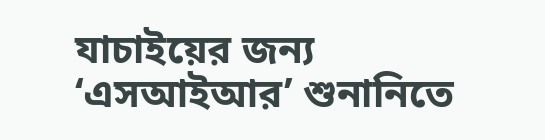যাচাইয়ের জন্য ‘এসআইআর’ শুনানিতে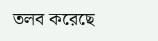তলব করেছে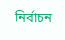নির্বাচন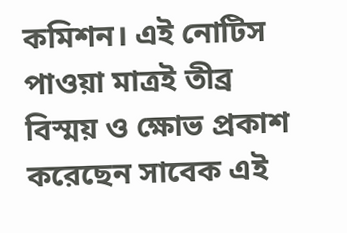কমিশন। এই নোটিস পাওয়া মাত্রই তীব্র বিস্ময় ও ক্ষোভ প্রকাশ করেছেন সাবেক এই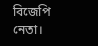বিজেপি নেতা।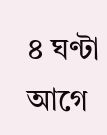৪ ঘণ্টা আগে